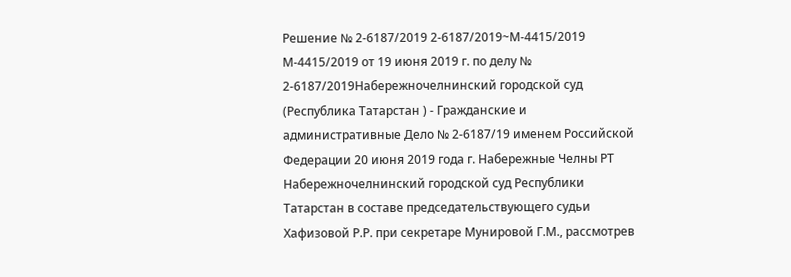Решение № 2-6187/2019 2-6187/2019~М-4415/2019 М-4415/2019 от 19 июня 2019 г. по делу № 2-6187/2019Набережночелнинский городской суд (Республика Татарстан ) - Гражданские и административные Дело № 2-6187/19 именем Российской Федерации 20 июня 2019 года г. Набережные Челны РТ Набережночелнинский городской суд Республики Татарстан в составе председательствующего судьи Хафизовой Р.Р. при секретаре Мунировой Г.М., рассмотрев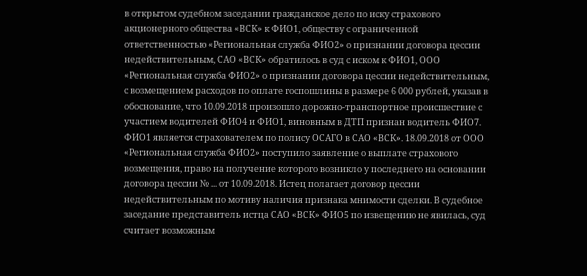в открытом судебном заседании гражданское дело по иску страхового акционерного общества «ВСК» к ФИО1, обществу с ограниченной ответственностью «Региональная служба ФИО2» о признании договора цессии недействительным, САО «ВСК» обратилось в суд с иском к ФИО1, ООО «Региональная служба ФИО2» о признании договора цессии недействительным, с возмещением расходов по оплате госпошлины в размере 6 000 рублей, указав в обоснование, что 10.09.2018 произошло дорожно-транспортное происшествие с участием водителей ФИО4 и ФИО1, виновным в ДТП признан водитель ФИО7. ФИО1 является страхователем по полису ОСАГО в САО «ВСК». 18.09.2018 от ООО «Региональная служба ФИО2» поступило заявление о выплате страхового возмещения, право на получение которого возникло у последнего на основании договора цессии № ... от 10.09.2018. Истец полагает договор цессии недействительным по мотиву наличия признака мнимости сделки. В судебное заседание представитель истца САО «ВСК» ФИО5 по извещению не явилась, суд считает возможным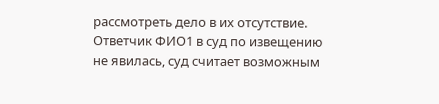рассмотреть дело в их отсутствие. Ответчик ФИО1 в суд по извещению не явилась, суд считает возможным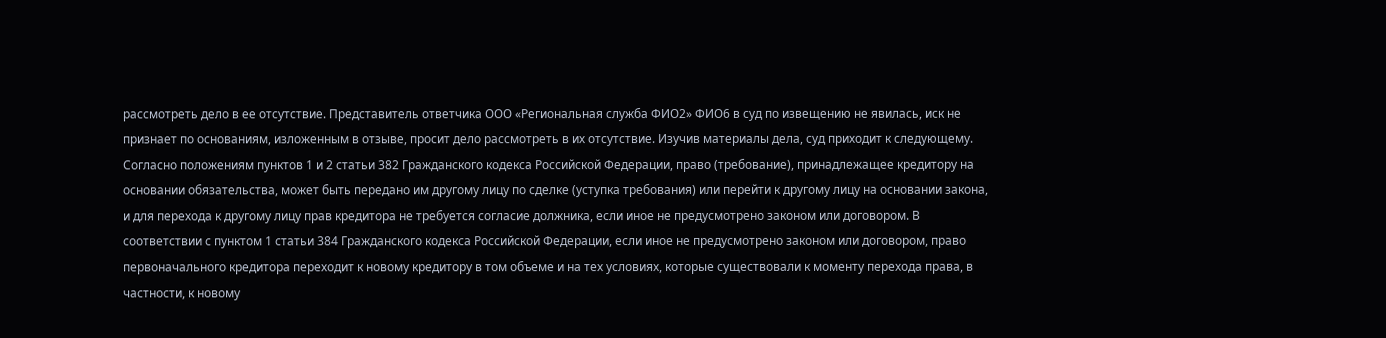рассмотреть дело в ее отсутствие. Представитель ответчика ООО «Региональная служба ФИО2» ФИО6 в суд по извещению не явилась, иск не признает по основаниям, изложенным в отзыве, просит дело рассмотреть в их отсутствие. Изучив материалы дела, суд приходит к следующему. Согласно положениям пунктов 1 и 2 статьи 382 Гражданского кодекса Российской Федерации, право (требование), принадлежащее кредитору на основании обязательства, может быть передано им другому лицу по сделке (уступка требования) или перейти к другому лицу на основании закона, и для перехода к другому лицу прав кредитора не требуется согласие должника, если иное не предусмотрено законом или договором. В соответствии с пунктом 1 статьи 384 Гражданского кодекса Российской Федерации, если иное не предусмотрено законом или договором, право первоначального кредитора переходит к новому кредитору в том объеме и на тех условиях, которые существовали к моменту перехода права, в частности, к новому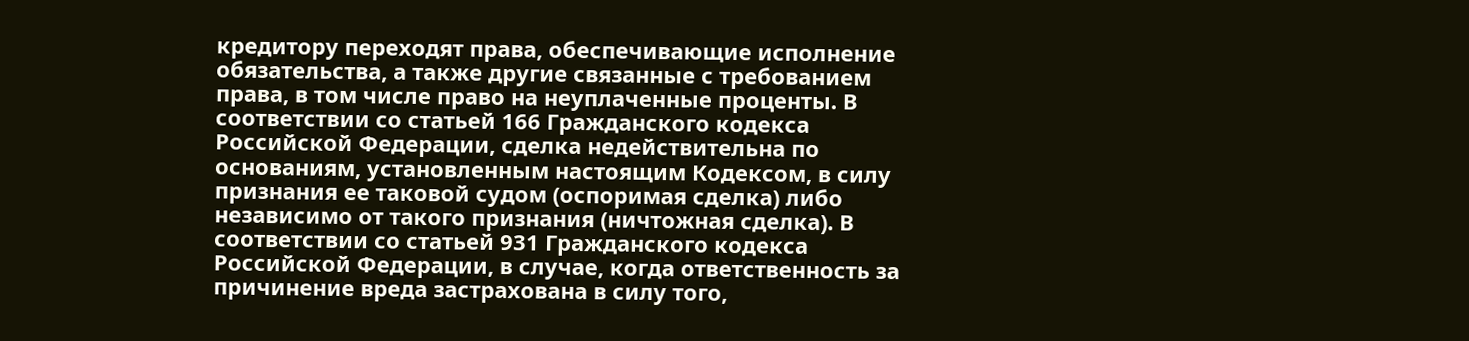кредитору переходят права, обеспечивающие исполнение обязательства, а также другие связанные с требованием права, в том числе право на неуплаченные проценты. В соответствии со статьей 166 Гражданского кодекса Российской Федерации, сделка недействительна по основаниям, установленным настоящим Кодексом, в силу признания ее таковой судом (оспоримая сделка) либо независимо от такого признания (ничтожная сделка). В соответствии со статьей 931 Гражданского кодекса Российской Федерации, в случае, когда ответственность за причинение вреда застрахована в силу того,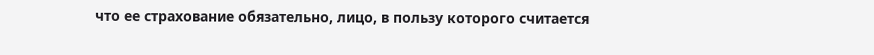что ее страхование обязательно, лицо, в пользу которого считается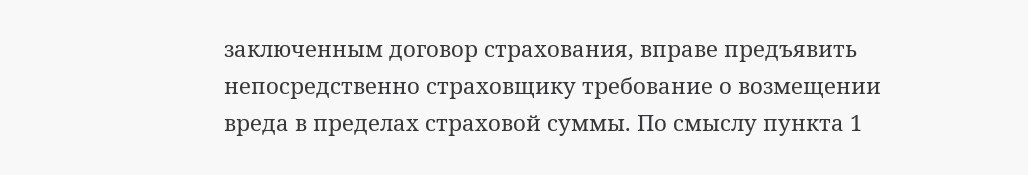заключенным договор страхования, вправе предъявить непосредственно страховщику требование о возмещении вреда в пределах страховой суммы. По смыслу пункта 1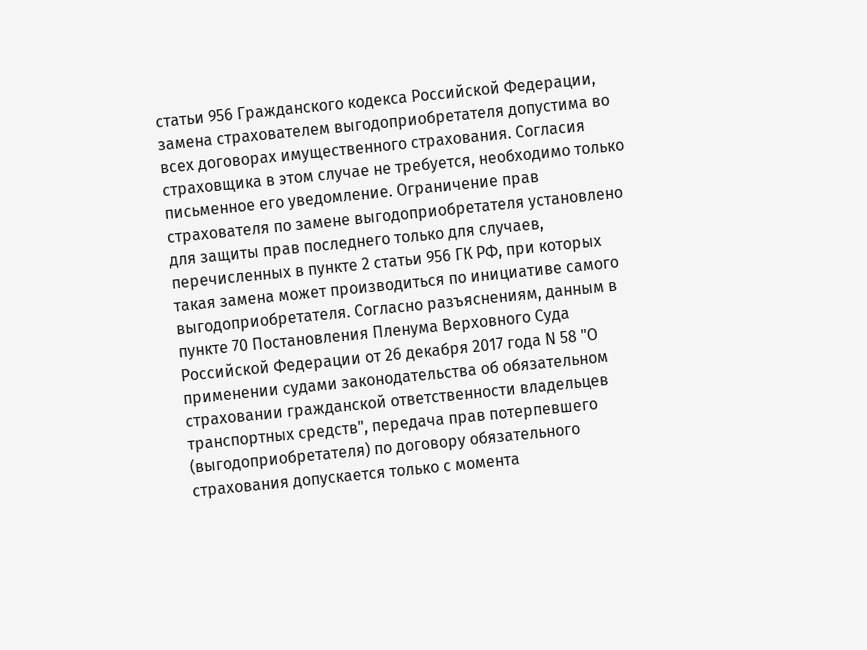статьи 956 Гражданского кодекса Российской Федерации, замена страхователем выгодоприобретателя допустима во всех договорах имущественного страхования. Согласия страховщика в этом случае не требуется, необходимо только письменное его уведомление. Ограничение прав страхователя по замене выгодоприобретателя установлено для защиты прав последнего только для случаев, перечисленных в пункте 2 статьи 956 ГК РФ, при которых такая замена может производиться по инициативе самого выгодоприобретателя. Согласно разъяснениям, данным в пункте 70 Постановления Пленума Верховного Суда Российской Федерации от 26 декабря 2017 года N 58 "О применении судами законодательства об обязательном страховании гражданской ответственности владельцев транспортных средств", передача прав потерпевшего (выгодоприобретателя) по договору обязательного страхования допускается только с момента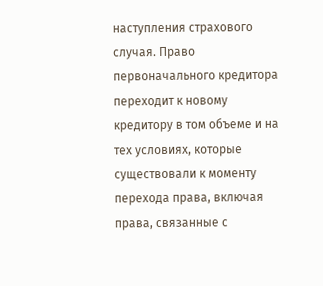наступления страхового случая. Право первоначального кредитора переходит к новому кредитору в том объеме и на тех условиях, которые существовали к моменту перехода права, включая права, связанные с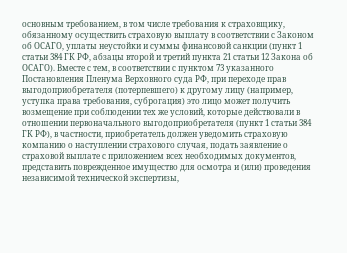основным требованием, в том числе требования к страховщику, обязанному осуществить страховую выплату в соответствии с Законом об ОСАГО, уплаты неустойки и суммы финансовой санкции (пункт 1 статьи 384 ГК РФ, абзацы второй и третий пункта 21 статьи 12 Закона об ОСАГО). Вместе с тем, в соответствии с пунктом 73 указанного Постановления Пленума Верховного суда РФ, при переходе прав выгодоприобретателя (потерпевшего) к другому лицу (например, уступка права требования, суброгация) это лицо может получить возмещение при соблюдении тех же условий, которые действовали в отношении первоначального выгодоприобретателя (пункт 1 статьи 384 ГК РФ), в частности, приобретатель должен уведомить страховую компанию о наступлении страхового случая, подать заявление о страховой выплате с приложением всех необходимых документов, представить поврежденное имущество для осмотра и (или) проведения независимой технической экспертизы,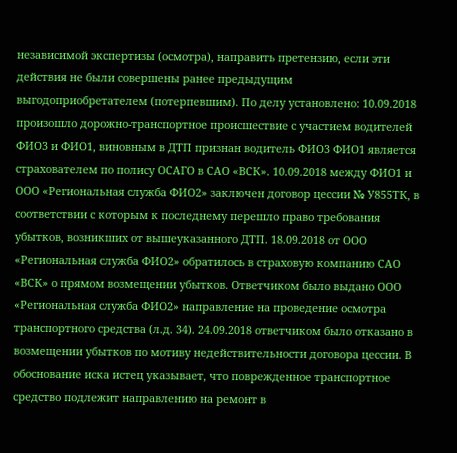независимой экспертизы (осмотра), направить претензию, если эти действия не были совершены ранее предыдущим выгодоприобретателем (потерпевшим). По делу установлено: 10.09.2018 произошло дорожно-транспортное происшествие с участием водителей ФИО3 и ФИО1, виновным в ДТП признан водитель ФИО3 ФИО1 является страхователем по полису ОСАГО в САО «ВСК». 10.09.2018 между ФИО1 и ООО «Региональная служба ФИО2» заключен договор цессии № У855ТК, в соответствии с которым к последнему перешло право требования убытков, возникших от вышеуказанного ДТП. 18.09.2018 от ООО «Региональная служба ФИО2» обратилось в страховую компанию САО «ВСК» о прямом возмещении убытков. Ответчиком было выдано ООО «Региональная служба ФИО2» направление на проведение осмотра транспортного средства (л.д. 34). 24.09.2018 ответчиком было отказано в возмещении убытков по мотиву недействительности договора цессии. В обоснование иска истец указывает, что поврежденное транспортное средство подлежит направлению на ремонт в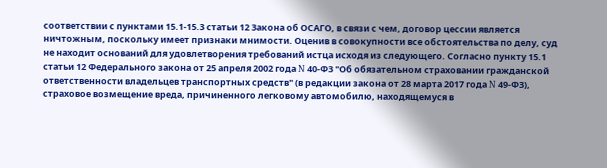соответствии с пунктами 15.1-15.3 статьи 12 Закона об ОСАГО, в связи с чем, договор цессии является ничтожным, поскольку имеет признаки мнимости. Оценив в совокупности все обстоятельства по делу, суд не находит оснований для удовлетворения требований истца исходя из следующего. Согласно пункту 15.1 статьи 12 Федерального закона от 25 апреля 2002 года N 40-ФЗ "Об обязательном страховании гражданской ответственности владельцев транспортных средств" (в редакции закона от 28 марта 2017 года N 49-ФЗ), страховое возмещение вреда, причиненного легковому автомобилю, находящемуся в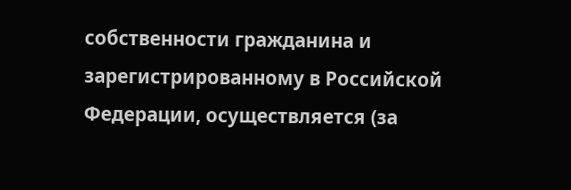собственности гражданина и зарегистрированному в Российской Федерации, осуществляется (за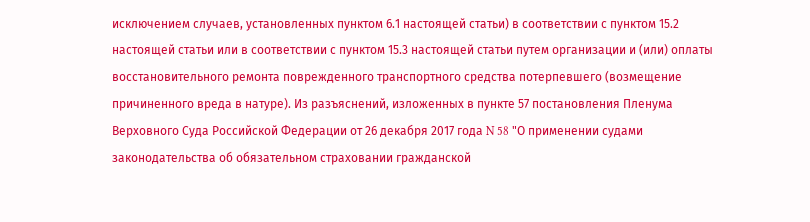исключением случаев, установленных пунктом 6.1 настоящей статьи) в соответствии с пунктом 15.2 настоящей статьи или в соответствии с пунктом 15.3 настоящей статьи путем организации и (или) оплаты восстановительного ремонта поврежденного транспортного средства потерпевшего (возмещение причиненного вреда в натуре). Из разъяснений, изложенных в пункте 57 постановления Пленума Верховного Суда Российской Федерации от 26 декабря 2017 года N 58 "О применении судами законодательства об обязательном страховании гражданской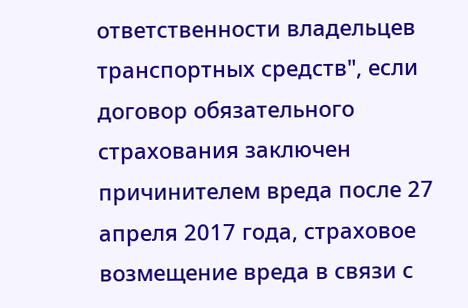ответственности владельцев транспортных средств", если договор обязательного страхования заключен причинителем вреда после 27 апреля 2017 года, страховое возмещение вреда в связи с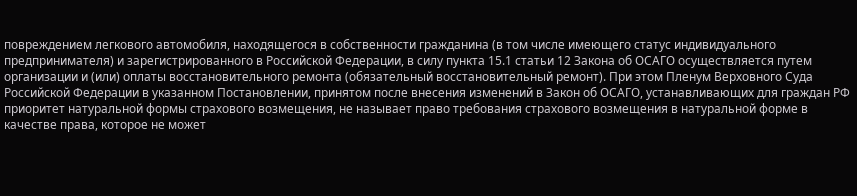повреждением легкового автомобиля, находящегося в собственности гражданина (в том числе имеющего статус индивидуального предпринимателя) и зарегистрированного в Российской Федерации, в силу пункта 15.1 статьи 12 Закона об ОСАГО осуществляется путем организации и (или) оплаты восстановительного ремонта (обязательный восстановительный ремонт). При этом Пленум Верховного Суда Российской Федерации в указанном Постановлении, принятом после внесения изменений в Закон об ОСАГО, устанавливающих для граждан РФ приоритет натуральной формы страхового возмещения, не называет право требования страхового возмещения в натуральной форме в качестве права, которое не может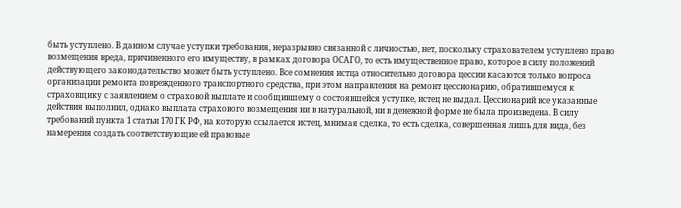быть уступлено. В данном случае уступки требования, неразрывно связанной с личностью, нет, поскольку страхователем уступлено право возмещения вреда, причиненного его имуществу, в рамках договора ОСАГО, то есть имущественное право, которое в силу положений действующего законодательство может быть уступлено. Все сомнения истца относительно договора цессии касаются только вопроса организации ремонта поврежденного транспортного средства, при этом направления на ремонт цессионарию, обратившемуся к страховщику с заявлением о страховой выплате и сообщившему о состоявшейся уступке, истец не выдал. Цессионарий все указанные действия выполнил, однако выплата страхового возмещения ни в натуральной, ни в денежной форме не была произведена. В силу требований пункта 1 статьи 170 ГК РФ, на которую ссылается истец, мнимая сделка, то есть сделка, совершенная лишь для вида, без намерения создать соответствующие ей правовые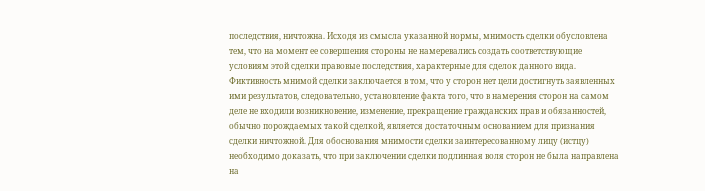последствия, ничтожна. Исходя из смысла указанной нормы, мнимость сделки обусловлена тем, что на момент ее совершения стороны не намеревались создать соответствующие условиям этой сделки правовые последствия, характерные для сделок данного вида. Фиктивность мнимой сделки заключается в том, что у сторон нет цели достигнуть заявленных ими результатов, следовательно, установление факта того, что в намерения сторон на самом деле не входили возникновение, изменение, прекращение гражданских прав и обязанностей, обычно порождаемых такой сделкой, является достаточным основанием для признания сделки ничтожной. Для обоснования мнимости сделки заинтересованному лицу (истцу) необходимо доказать, что при заключении сделки подлинная воля сторон не была направлена на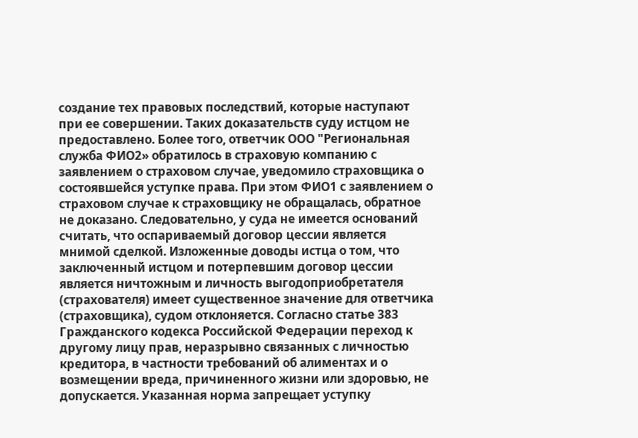создание тех правовых последствий, которые наступают при ее совершении. Таких доказательств суду истцом не предоставлено. Более того, ответчик ООО "Региональная служба ФИО2» обратилось в страховую компанию с заявлением о страховом случае, уведомило страховщика о состоявшейся уступке права. При этом ФИО1 с заявлением о страховом случае к страховщику не обращалась, обратное не доказано. Следовательно, у суда не имеется оснований считать, что оспариваемый договор цессии является мнимой сделкой. Изложенные доводы истца о том, что заключенный истцом и потерпевшим договор цессии является ничтожным и личность выгодоприобретателя (страхователя) имеет существенное значение для ответчика (страховщика), судом отклоняется. Согласно статье 383 Гражданского кодекса Российской Федерации переход к другому лицу прав, неразрывно связанных с личностью кредитора, в частности требований об алиментах и о возмещении вреда, причиненного жизни или здоровью, не допускается. Указанная норма запрещает уступку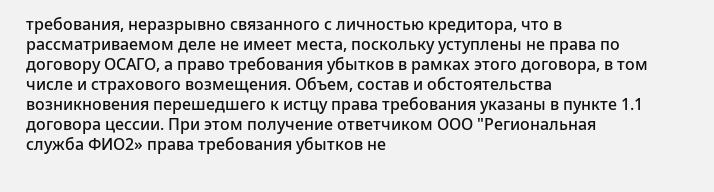требования, неразрывно связанного с личностью кредитора, что в рассматриваемом деле не имеет места, поскольку уступлены не права по договору ОСАГО, а право требования убытков в рамках этого договора, в том числе и страхового возмещения. Объем, состав и обстоятельства возникновения перешедшего к истцу права требования указаны в пункте 1.1 договора цессии. При этом получение ответчиком ООО "Региональная служба ФИО2» права требования убытков не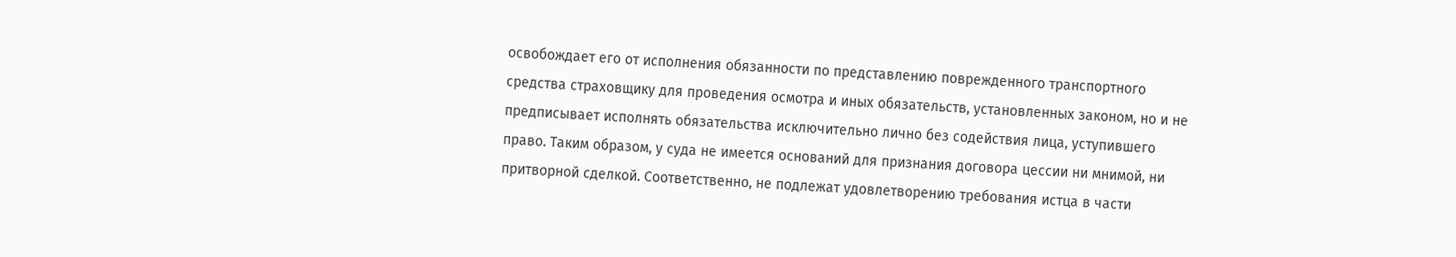освобождает его от исполнения обязанности по представлению поврежденного транспортного средства страховщику для проведения осмотра и иных обязательств, установленных законом, но и не предписывает исполнять обязательства исключительно лично без содействия лица, уступившего право. Таким образом, у суда не имеется оснований для признания договора цессии ни мнимой, ни притворной сделкой. Соответственно, не подлежат удовлетворению требования истца в части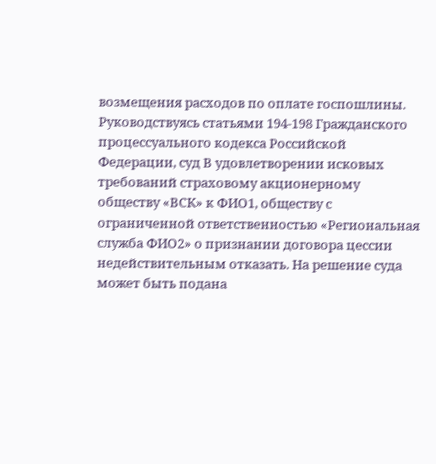возмещения расходов по оплате госпошлины. Руководствуясь статьями 194-198 Гражданского процессуального кодекса Российской Федерации, суд В удовлетворении исковых требований страховому акционерному обществу «ВСК» к ФИО1, обществу с ограниченной ответственностью «Региональная служба ФИО2» о признании договора цессии недействительным отказать. На решение суда может быть подана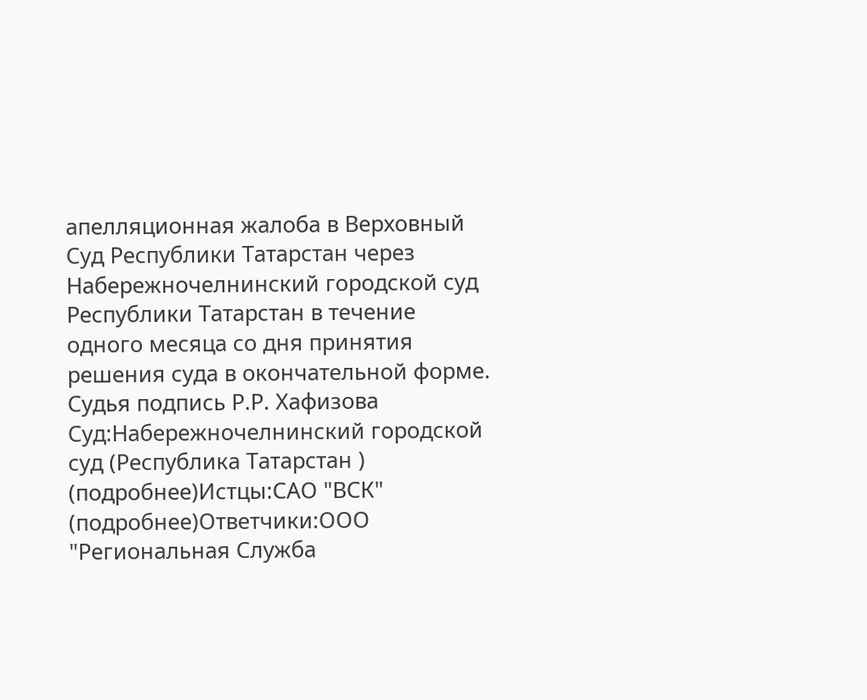апелляционная жалоба в Верховный Суд Республики Татарстан через Набережночелнинский городской суд Республики Татарстан в течение одного месяца со дня принятия решения суда в окончательной форме. Судья подпись Р.Р. Хафизова Суд:Набережночелнинский городской суд (Республика Татарстан ) (подробнее)Истцы:САО "ВСК" (подробнее)Ответчики:ООО "Региональная Служба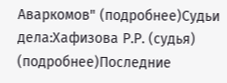Аваркомов" (подробнее)Судьи дела:Хафизова Р.Р. (судья) (подробнее)Последние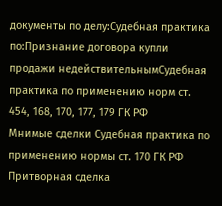документы по делу:Судебная практика по:Признание договора купли продажи недействительнымСудебная практика по применению норм ст. 454, 168, 170, 177, 179 ГК РФ
Мнимые сделки Судебная практика по применению нормы ст. 170 ГК РФ Притворная сделка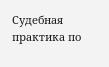Судебная практика по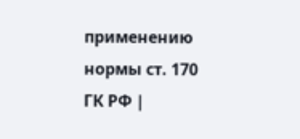применению нормы ст. 170 ГК РФ |